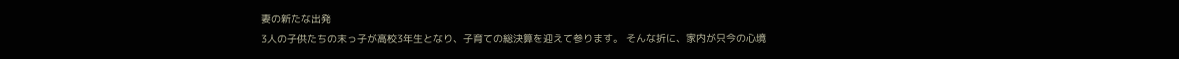妻の新たな出発
3人の子供たちの末っ子が高校3年生となり、子育ての総決算を迎えて参ります。 そんな折に、家内が只今の心境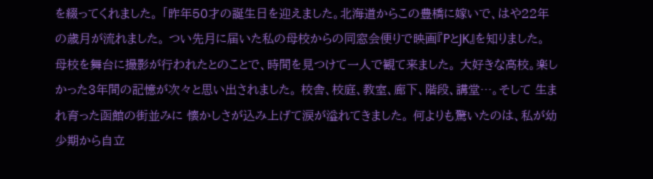を綴ってくれました。 「昨年50才の誕生日を迎えました。北海道からこの豊橋に嫁いで、はや22年の歳月が流れました。 つい先月に届いた私の母校からの同窓会便りで映画『PとJK』を知りました。 母校を舞台に撮影が行われたとのことで、時間を見つけて一人で観て来ました。 大好きな高校。楽しかった3年間の記憶が次々と思い出されました。 校舎、校庭、教室、廊下、階段、講堂…。そして 生まれ育った函館の街並みに 懐かしさが込み上げて涙が溢れてきました。 何よりも驚いたのは、私が幼少期から自立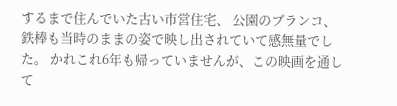するまで住んでいた古い市営住宅、 公園のブランコ、鉄棒も当時のままの姿で映し出されていて感無量でした。 かれこれ6年も帰っていませんが、この映画を通して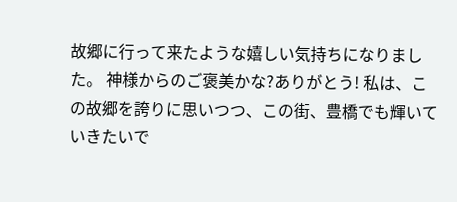故郷に行って来たような嬉しい気持ちになりました。 神様からのご褒美かな?ありがとう! 私は、この故郷を誇りに思いつつ、この街、豊橋でも輝いていきたいで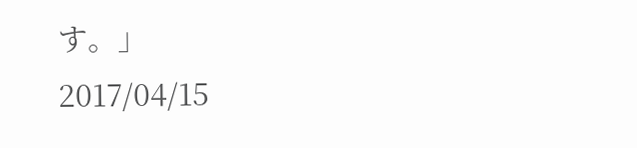す。」
2017/04/15